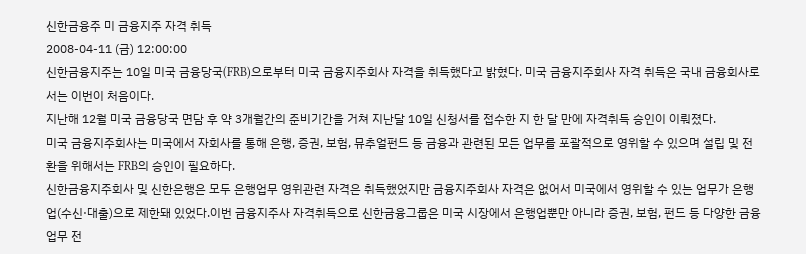신한금융주 미 금융지주 자격 취득
2008-04-11 (금) 12:00:00
신한금융지주는 10일 미국 금융당국(FRB)으로부터 미국 금융지주회사 자격을 취득했다고 밝혔다. 미국 금융지주회사 자격 취득은 국내 금융회사로서는 이번이 처음이다.
지난해 12월 미국 금융당국 면담 후 약 3개월간의 준비기간을 거쳐 지난달 10일 신청서를 접수한 지 한 달 만에 자격취득 승인이 이뤄졌다.
미국 금융지주회사는 미국에서 자회사를 통해 은행, 증권, 보험, 뮤추얼펀드 등 금융과 관련된 모든 업무를 포괄적으로 영위할 수 있으며 설립 및 전환을 위해서는 FRB의 승인이 필요하다.
신한금융지주회사 및 신한은행은 모두 은행업무 영위관련 자격은 취득했었지만 금융지주회사 자격은 없어서 미국에서 영위할 수 있는 업무가 은행업(수신·대출)으로 제한돼 있었다.이번 금융지주사 자격취득으로 신한금융그룹은 미국 시장에서 은행업뿐만 아니라 증권, 보험, 펀드 등 다양한 금융업무 전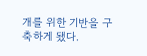개를 위한 기반을 구축하게 됐다.